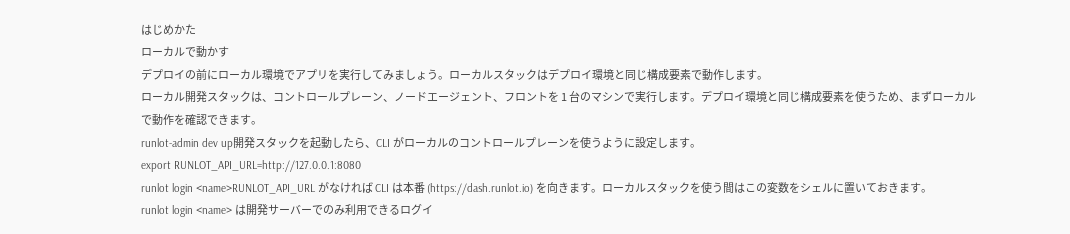はじめかた
ローカルで動かす
デプロイの前にローカル環境でアプリを実行してみましょう。ローカルスタックはデプロイ環境と同じ構成要素で動作します。
ローカル開発スタックは、コントロールプレーン、ノードエージェント、フロントを 1 台のマシンで実行します。デプロイ環境と同じ構成要素を使うため、まずローカルで動作を確認できます。
runlot-admin dev up開発スタックを起動したら、CLI がローカルのコントロールプレーンを使うように設定します。
export RUNLOT_API_URL=http://127.0.0.1:8080
runlot login <name>RUNLOT_API_URL がなければ CLI は本番 (https://dash.runlot.io) を向きます。ローカルスタックを使う間はこの変数をシェルに置いておきます。
runlot login <name> は開発サーバーでのみ利用できるログイ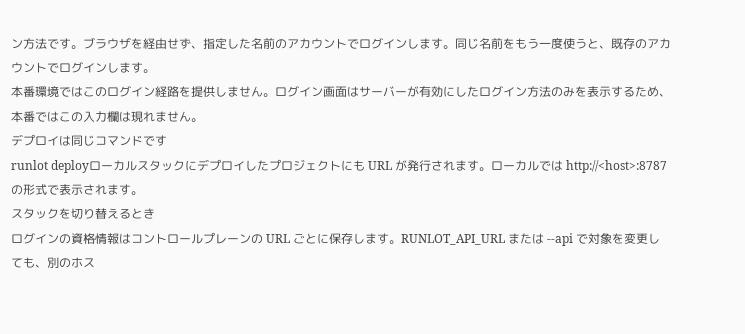ン方法です。ブラウザを経由せず、指定した名前のアカウントでログインします。同じ名前をもう一度使うと、既存のアカウントでログインします。
本番環境ではこのログイン経路を提供しません。ログイン画面はサーバーが有効にしたログイン方法のみを表示するため、本番ではこの入力欄は現れません。
デプロイは同じコマンドです
runlot deployローカルスタックにデプロイしたプロジェクトにも URL が発行されます。ローカルでは http://<host>:8787 の形式で表示されます。
スタックを切り替えるとき
ログインの資格情報はコントロールプレーンの URL ごとに保存します。RUNLOT_API_URL または --api で対象を変更しても、別のホス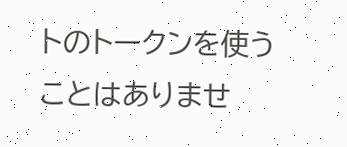トのトークンを使うことはありませ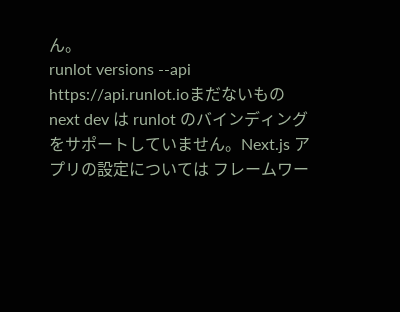ん。
runlot versions --api https://api.runlot.ioまだないもの
next dev は runlot のバインディングをサポートしていません。Next.js アプリの設定については フレームワー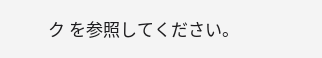ク を参照してください。